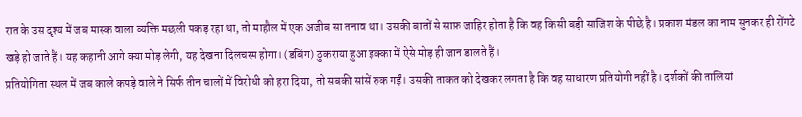रात के उस दृश्य में जब मास्क वाला व्यक्ति मछली पकड़ रहा था, तो माहौल में एक अजीब सा तनाव था। उसकी बातों से साफ़ जाहिर होता है कि वह किसी बड़ी साजिश के पीछे है। प्रकाश मंडल का नाम सुनकर ही रोंगटे खड़े हो जाते हैं। यह कहानी आगे क्या मोड़ लेगी, यह देखना दिलचस्प होगा। (डबिंग) ठुकराया हुआ इक्का में ऐसे मोड़ ही जान डालते हैं।
प्रतियोगिता स्थल में जब काले कपड़े वाले ने सिर्फ तीन चालों में विरोधी को हरा दिया, तो सबकी सांसें रुक गईं। उसकी ताकत को देखकर लगता है कि वह साधारण प्रतियोगी नहीं है। दर्शकों की तालियां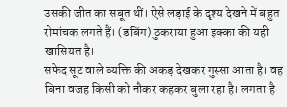उसकी जीत का सबूत थीं। ऐसे लड़ाई के दृश्य देखने में बहुत रोमांचक लगते हैं। (डबिंग) ठुकराया हुआ इक्का की यही खासियत है।
सफेद सूट वाले व्यक्ति की अकड़ देखकर गुस्सा आता है। वह बिना वजह किसी को नौकर कहकर बुला रहा है। लगता है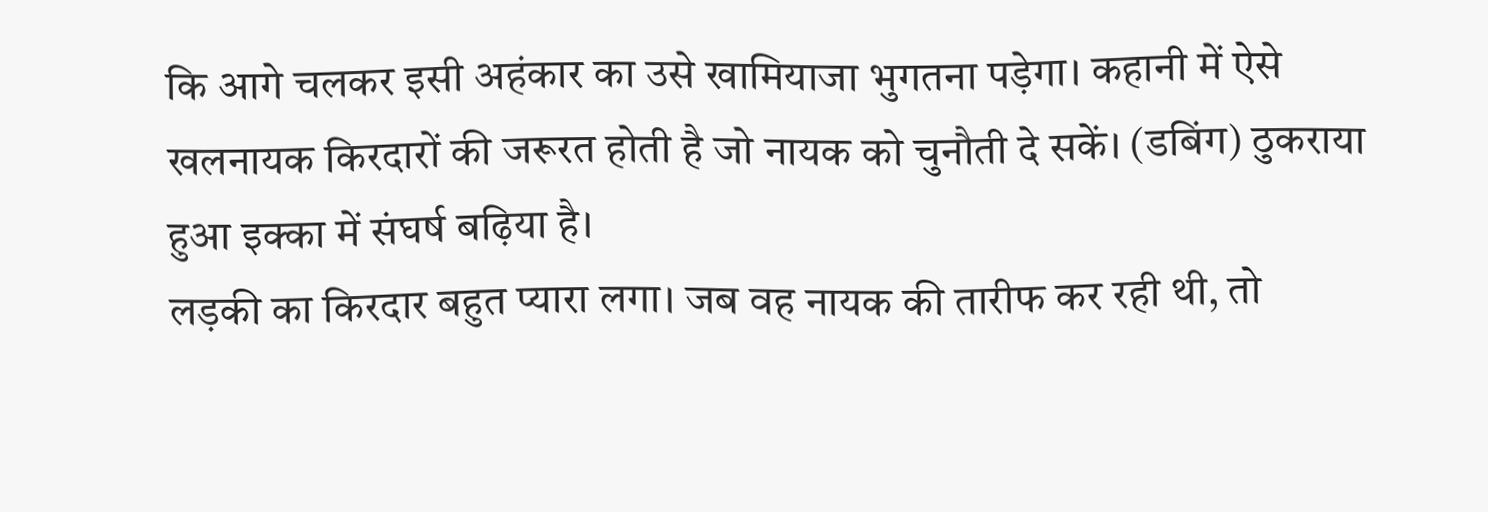कि आगे चलकर इसी अहंकार का उसे खामियाजा भुगतना पड़ेगा। कहानी में ऐसे खलनायक किरदारों की जरूरत होती है जो नायक को चुनौती दे सकें। (डबिंग) ठुकराया हुआ इक्का में संघर्ष बढ़िया है।
लड़की का किरदार बहुत प्यारा लगा। जब वह नायक की तारीफ कर रही थी, तो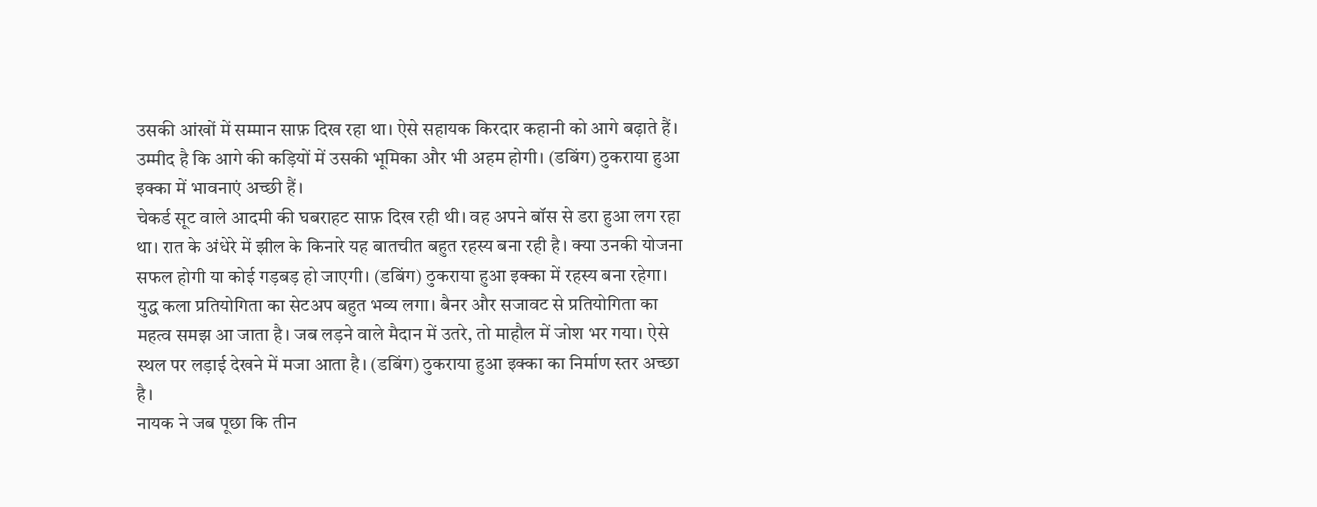उसकी आंखों में सम्मान साफ़ दिख रहा था। ऐसे सहायक किरदार कहानी को आगे बढ़ाते हैं। उम्मीद है कि आगे की कड़ियों में उसकी भूमिका और भी अहम होगी। (डबिंग) ठुकराया हुआ इक्का में भावनाएं अच्छी हैं।
चेकर्ड सूट वाले आदमी की घबराहट साफ़ दिख रही थी। वह अपने बॉस से डरा हुआ लग रहा था। रात के अंधेरे में झील के किनारे यह बातचीत बहुत रहस्य बना रही है। क्या उनकी योजना सफल होगी या कोई गड़बड़ हो जाएगी। (डबिंग) ठुकराया हुआ इक्का में रहस्य बना रहेगा।
युद्ध कला प्रतियोगिता का सेटअप बहुत भव्य लगा। बैनर और सजावट से प्रतियोगिता का महत्व समझ आ जाता है। जब लड़ने वाले मैदान में उतरे, तो माहौल में जोश भर गया। ऐसे स्थल पर लड़ाई देखने में मजा आता है। (डबिंग) ठुकराया हुआ इक्का का निर्माण स्तर अच्छा है।
नायक ने जब पूछा कि तीन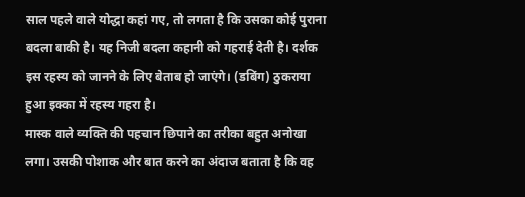साल पहले वाले योद्धा कहां गए, तो लगता है कि उसका कोई पुराना बदला बाकी है। यह निजी बदला कहानी को गहराई देती है। दर्शक इस रहस्य को जानने के लिए बेताब हो जाएंगे। (डबिंग) ठुकराया हुआ इक्का में रहस्य गहरा है।
मास्क वाले व्यक्ति की पहचान छिपाने का तरीका बहुत अनोखा लगा। उसकी पोशाक और बात करने का अंदाज बताता है कि वह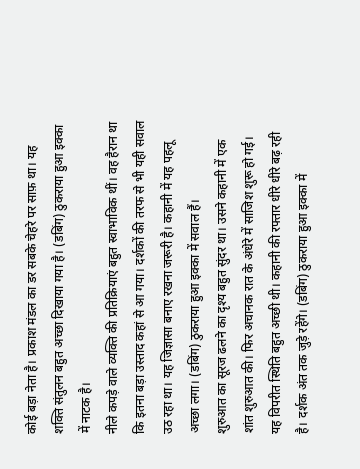कोई बड़ा नेता है। प्रकाश मंडल का डर सबके चेहरे पर साफ़ था। यह शक्ति संतुलन बहुत अच्छा दिखाया गया है। (डबिंग) ठुकराया हुआ इक्का में नाटक है।
नीले कपड़े वाले व्यक्ति की प्रतिक्रियाएं बहुत स्वाभाविक थीं। वह हैरान था कि इतना बड़ा उस्ताद कहां से आ गया। दर्शकों की तरफ से भी यही सवाल उठ रहा था। यह जिज्ञासा बनाए रखना जरूरी है। कहानी में यह पहलू अच्छा लगा। (डबिंग) ठुकराया हुआ इक्का में सवाल हैं।
शुरुआत का सूरज ढलने का दृश्य बहुत सुंदर था। उसने कहानी में एक शांत शुरुआत की। फिर अचानक रात के अंधेरे में साजिश शुरू हो गई। यह विपरीत स्थिति बहुत अच्छी थी। कहानी की रफ्तार धीरे धीरे बढ़ रही है। दर्शक अंत तक जुड़े रहेंगे। (डबिंग) ठुकराया हुआ इक्का में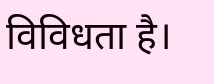विविधता है।